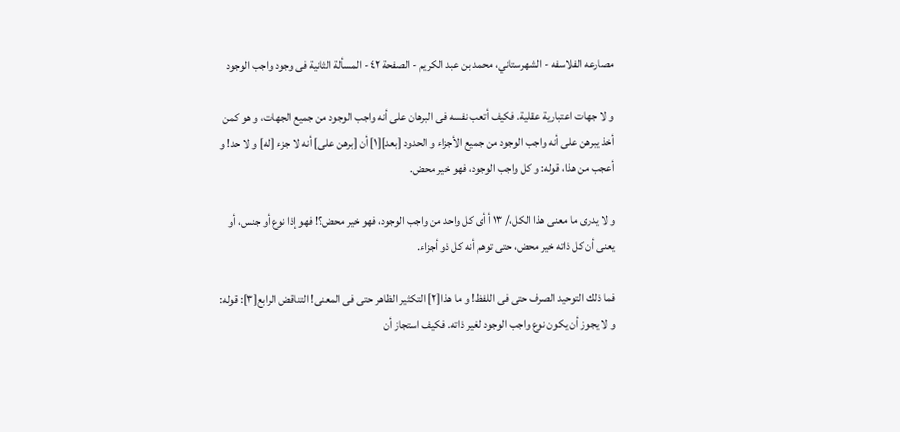مصارعه الفلاسفه - الشهرستاني، محمد بن عبد الكريم - الصفحة ٤٢ - المسألة الثانية فى وجود واجب الوجود

و لا جهات اعتبارية عقلية. فكيف أتعب نفسه فى البرهان على أنه واجب الوجود من جميع الجهات، و هو كمن أخذ يبرهن على أنه واجب الوجود من جميع الأجزاء و الحدود [بعد][١] أن [برهن على‌] أنه لا جزء [له‌] و لا حد! و أعجب من هذا، قوله: و كل واجب الوجود، فهو خير محض.

و لا يدرى ما معنى هذا الكل،/ ١٣ أ أى كل واحد من واجب الوجود، فهو خير محض؟! فهو إذا نوع أو جنس، أو يعنى أن كل ذاته خير محض، حتى توهم أنه كل ذو أجزاء.

فما ذلك التوحيد الصرف حتى فى اللفظ! و ما هذا[٢] التكثير الظاهر حتى فى المعنى! التناقض الرابع‌[٣]: قوله: و لا يجوز أن يكون نوع واجب الوجود لغير ذاته. فكيف استجاز أن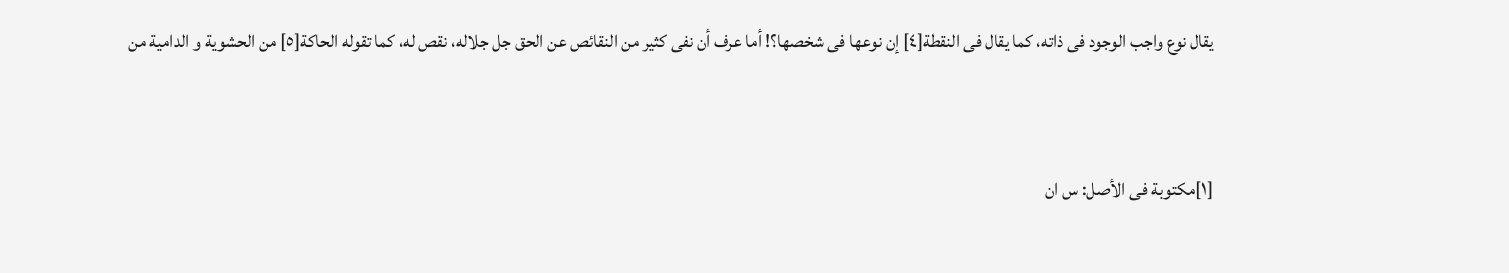يقال نوع واجب الوجود فى ذاته، كما يقال فى النقطة[٤] إن نوعها فى شخصها؟! أما عرف أن نفى كثير من النقائص عن الحق جل جلاله، نقص له، كما تقوله الحاكة[٥] من الحشوية و الدامية من‌


[١]مكتوبة فى الأصل: س ان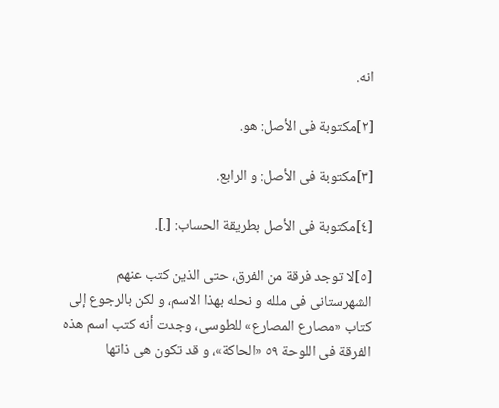انه.

[٢]مكتوبة فى الأصل: هو.

[٣]مكتوبة فى الأصل: و الرابع.

[٤]مكتوبة فى الأصل بطريقة الحساب: [.].

[٥]لا توجد فرقة من الفرق، حتى الذين كتب عنهم الشهرستانى فى ملله و نحله بهذا الاسم، و لكن بالرجوع إلى كتاب «مصارع المصارع» للطوسى، وجدت أنه كتب اسم هذه الفرقة فى اللوحة ٥٩ «الحاكة»، و قد تكون هى ذاتها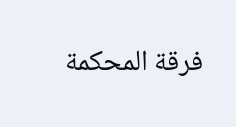فرقة المحكمة